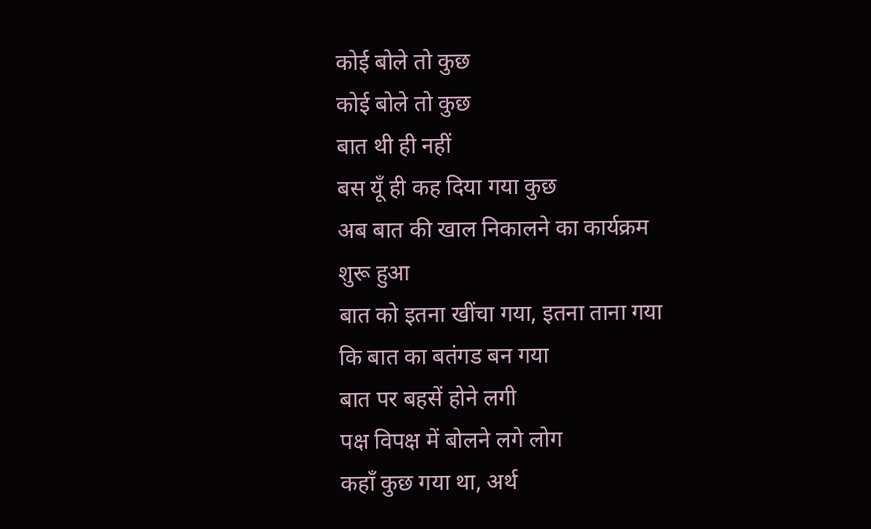कोई बोले तो कुछ
कोई बोले तो कुछ
बात थी ही नहीं
बस यूँ ही कह दिया गया कुछ
अब बात की खाल निकालने का कार्यक्रम
शुरू हुआ
बात को इतना खींचा गया, इतना ताना गया
कि बात का बतंगड बन गया
बात पर बहसें होने लगी
पक्ष विपक्ष में बोलने लगे लोग
कहाँ कुछ गया था, अर्थ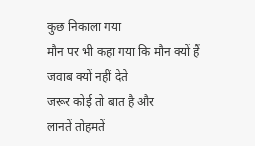कुछ निकाला गया
मौन पर भी कहा गया कि मौन क्यों हैं
जवाब क्यों नहीं देते
जरूर कोई तो बात है और
लानतें तोहमतें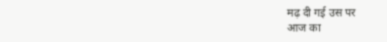मढ़ दी गई उस पर
आज का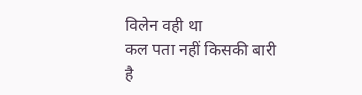विलेन वही था
कल पता नहीं किसकी बारी है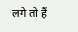लगे तो हैं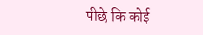पीछे कि कोई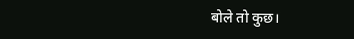बोले तो कुछ।